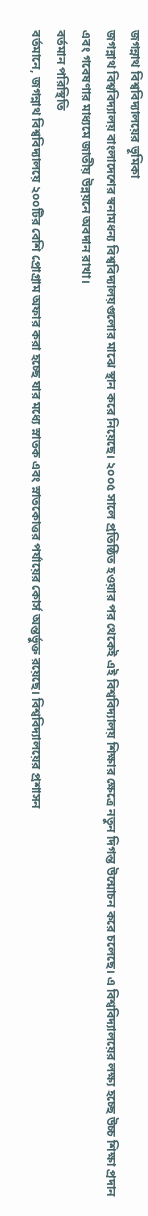জগন্নাথ বিশ্ববিদ্যালয়ের ভূমিকা
জগন্নাথ বিশ্ববিদ্যালয় বাংলাদেশের স্বনামধন্য বিশ্ববিদ্যালয়গুলোর মাঝে স্থান করে নিয়েছে। ২০০৫ সালে প্রতিষ্ঠিত হওয়ার পর থেকেই এই বিশ্ববিদ্যালয় শিক্ষার ক্ষেত্রে নতুন দিগন্ত উন্মোচন করে চলেছে। এ বিশ্ববিদ্যালয়ের লক্ষ্য হচ্ছে উচ্চ শিক্ষা প্রদান এবং গবেষণার মাধ্যমে জাতীয় উন্নয়নে অবদান রাখা।
বর্তমান পরিস্থিতি
বর্তমানে, জগন্নাথ বিশ্ববিদ্যালয়ে ২০০টির বেশি প্রোগ্রাম অফার করা হচ্ছে যার মধ্যে স্নাতক এবং স্নাতকোত্তর পর্যায়ের কোর্স অন্তর্ভুক্ত রয়েছে। বিশ্ববিদ্যালয়ের প্রশাসন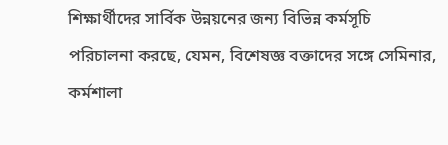শিক্ষার্থীদের সার্বিক উন্নয়নের জন্য বিভিন্ন কর্মসূচি পরিচালনা করছে, যেমন, বিশেষজ্ঞ বক্তাদের সঙ্গে সেমিনার, কর্মশালা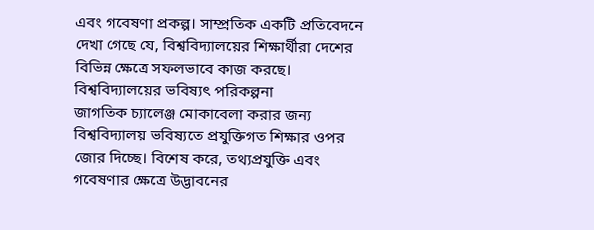এবং গবেষণা প্রকল্প। সাম্প্রতিক একটি প্রতিবেদনে দেখা গেছে যে, বিশ্ববিদ্যালয়ের শিক্ষার্থীরা দেশের বিভিন্ন ক্ষেত্রে সফলভাবে কাজ করছে।
বিশ্ববিদ্যালয়ের ভবিষ্যৎ পরিকল্পনা
জাগতিক চ্যালেঞ্জ মোকাবেলা করার জন্য বিশ্ববিদ্যালয় ভবিষ্যতে প্রযুক্তিগত শিক্ষার ওপর জোর দিচ্ছে। বিশেষ করে, তথ্যপ্রযুক্তি এবং গবেষণার ক্ষেত্রে উদ্ভাবনের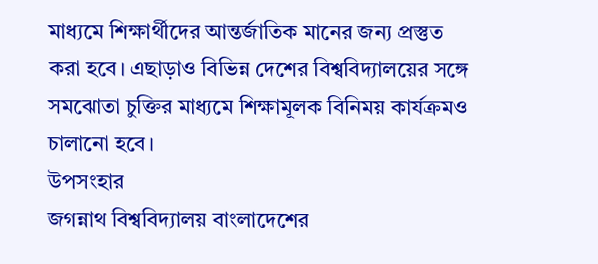মাধ্যমে শিক্ষার্থীদের আন্তর্জাতিক মানের জন্য প্রস্তুত করা হবে। এছাড়াও বিভিন্ন দেশের বিশ্ববিদ্যালয়ের সঙ্গে সমঝোতা চুক্তির মাধ্যমে শিক্ষামূলক বিনিময় কার্যক্রমও চালানো হবে।
উপসংহার
জগন্নাথ বিশ্ববিদ্যালয় বাংলাদেশের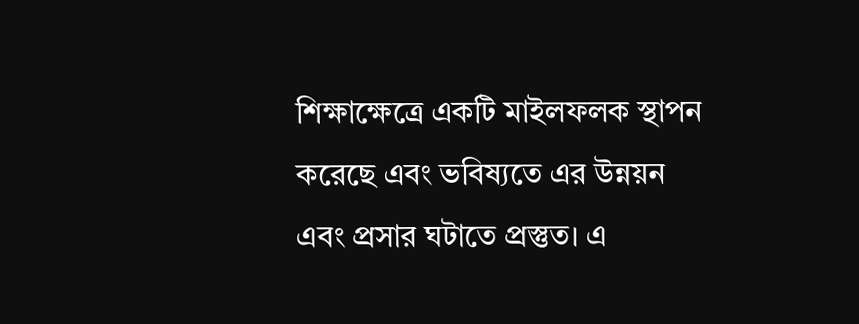শিক্ষাক্ষেত্রে একটি মাইলফলক স্থাপন করেছে এবং ভবিষ্যতে এর উন্নয়ন এবং প্রসার ঘটাতে প্রস্তুত। এ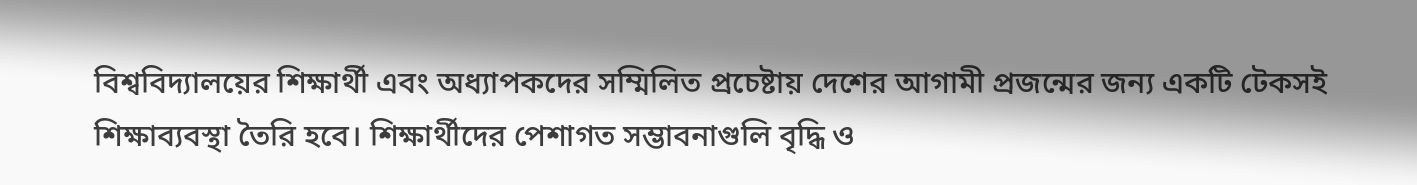বিশ্ববিদ্যালয়ের শিক্ষার্থী এবং অধ্যাপকদের সম্মিলিত প্রচেষ্টায় দেশের আগামী প্রজন্মের জন্য একটি টেকসই শিক্ষাব্যবস্থা তৈরি হবে। শিক্ষার্থীদের পেশাগত সম্ভাবনাগুলি বৃদ্ধি ও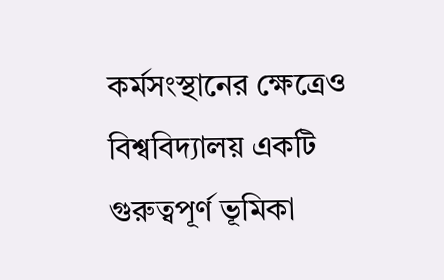কর্মসংস্থানের ক্ষেত্রেও বিশ্ববিদ্যালয় একটি গুরুত্বপূর্ণ ভূমিকা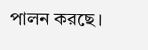পালন করছে।